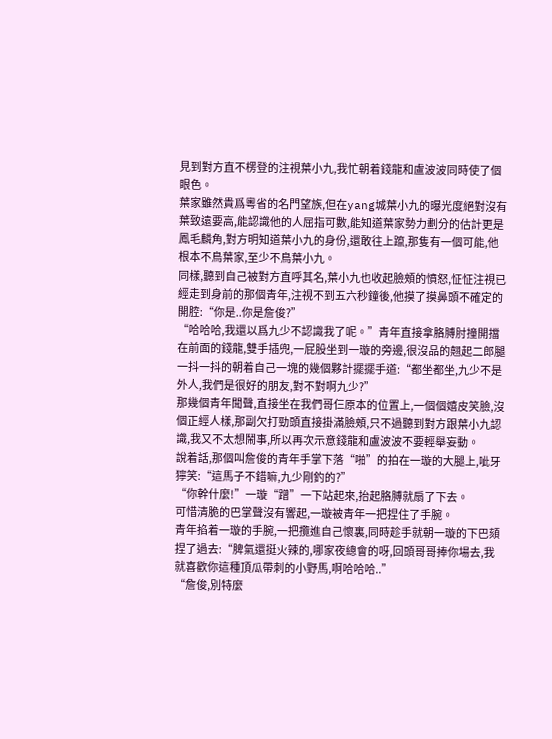見到對方直不楞登的注視葉小九,我忙朝着錢龍和盧波波同時使了個眼色。
葉家雖然貴爲粵省的名門望族,但在yang城葉小九的曝光度絕對沒有葉致遠要高,能認識他的人屈指可數,能知道葉家勢力劃分的估計更是鳳毛麟角,對方明知道葉小九的身份,還敢往上躥,那隻有一個可能,他根本不鳥葉家,至少不鳥葉小九。
同樣,聽到自己被對方直呼其名,葉小九也收起臉頰的憤怒,怔怔注視已經走到身前的那個青年,注視不到五六秒鐘後,他摸了摸鼻頭不確定的開腔:“你是..你是詹俊?”
“哈哈哈,我還以爲九少不認識我了呢。”青年直接拿胳膊肘撞開擋在前面的錢龍,雙手插兜,一屁股坐到一璇的旁邊,很沒品的翹起二郎腿一抖一抖的朝着自己一塊的幾個夥計擺擺手道:“都坐都坐,九少不是外人,我們是很好的朋友,對不對啊九少?”
那幾個青年聞聲,直接坐在我們哥仨原本的位置上,一個個嬉皮笑臉,沒個正經人樣,那副欠打勁頭直接掛滿臉頰,只不過聽到對方跟葉小九認識,我又不太想鬧事,所以再次示意錢龍和盧波波不要輕舉妄動。
說着話,那個叫詹俊的青年手掌下落“啪”的拍在一璇的大腿上,呲牙獰笑:“這馬子不錯嘛,九少剛釣的?”
“你幹什麼!”一璇“蹭”一下站起來,抬起胳膊就扇了下去。
可惜清脆的巴掌聲沒有響起,一璇被青年一把捏住了手腕。
青年掐着一璇的手腕,一把攬進自己懷裏,同時趁手就朝一璇的下巴頦捏了過去:“脾氣還挺火辣的,哪家夜總會的呀,回頭哥哥捧你場去,我就喜歡你這種頂瓜帶刺的小野馬,啊哈哈哈..”
“詹俊,別特麼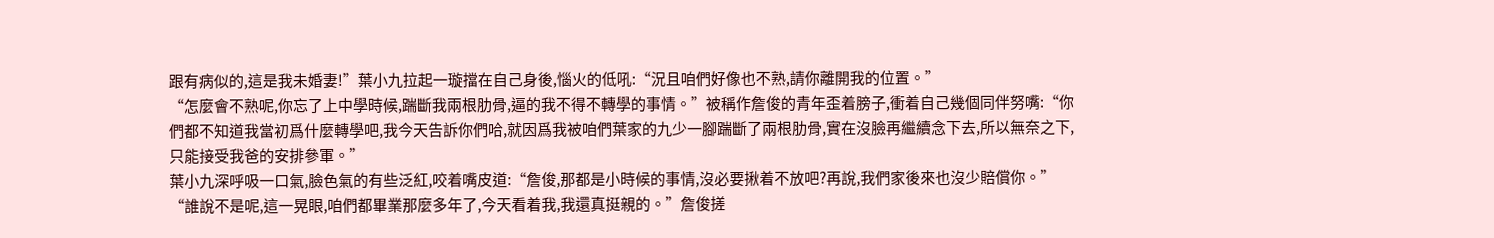跟有病似的,這是我未婚妻!”葉小九拉起一璇擋在自己身後,惱火的低吼:“況且咱們好像也不熟,請你離開我的位置。”
“怎麼會不熟呢,你忘了上中學時候,踹斷我兩根肋骨,逼的我不得不轉學的事情。”被稱作詹俊的青年歪着膀子,衝着自己幾個同伴努嘴:“你們都不知道我當初爲什麼轉學吧,我今天告訴你們哈,就因爲我被咱們葉家的九少一腳踹斷了兩根肋骨,實在沒臉再繼續念下去,所以無奈之下,只能接受我爸的安排參軍。”
葉小九深呼吸一口氣,臉色氣的有些泛紅,咬着嘴皮道:“詹俊,那都是小時候的事情,沒必要揪着不放吧?再說,我們家後來也沒少賠償你。”
“誰說不是呢,這一晃眼,咱們都畢業那麼多年了,今天看着我,我還真挺親的。”詹俊搓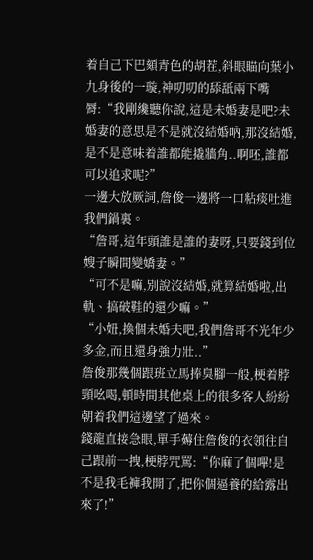着自己下巴頦青色的胡茬,斜眼瞄向葉小九身後的一璇,神叨叨的舔舐兩下嘴脣:“我剛纔聽你說,這是未婚妻是吧?未婚妻的意思是不是就沒結婚吶,那沒結婚,是不是意味着誰都能撬牆角..啊呸,誰都可以追求呢?”
一邊大放厥詞,詹俊一邊將一口粘痰吐進我們鍋裏。
“詹哥,這年頭誰是誰的妻呀,只要錢到位嫂子瞬間變嬌妻。”
“可不是嘛,別說沒結婚,就算結婚啦,出軌、搞破鞋的還少嘛。”
“小妞,換個未婚夫吧,我們詹哥不光年少多金,而且還身強力壯..”
詹俊那幾個跟班立馬捧臭腳一般,梗着脖頸吆喝,頓時間其他桌上的很多客人紛紛朝着我們這邊望了過來。
錢龍直接急眼,單手薅住詹俊的衣領往自己跟前一拽,梗脖咒罵:“你麻了個嗶!是不是我毛褲我開了,把你個逼養的給露出來了!”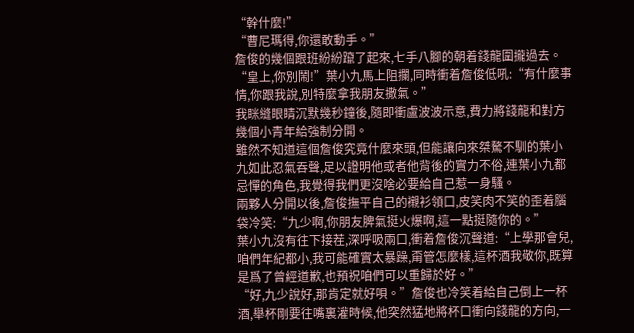“幹什麼!”
“曹尼瑪得,你還敢動手。”
詹俊的幾個跟班紛紛躥了起來,七手八腳的朝着錢龍圍攏過去。
“皇上,你別鬧!”葉小九馬上阻攔,同時衝着詹俊低吼:“有什麼事情,你跟我說,別特麼拿我朋友撒氣。”
我眯縫眼睛沉默幾秒鐘後,隨即衝盧波波示意,費力將錢龍和對方幾個小青年給強制分開。
雖然不知道這個詹俊究竟什麼來頭,但能讓向來桀驁不馴的葉小九如此忍氣吞聲,足以證明他或者他背後的實力不俗,連葉小九都忌憚的角色,我覺得我們更沒啥必要給自己惹一身騷。
兩夥人分開以後,詹俊撫平自己的襯衫領口,皮笑肉不笑的歪着腦袋冷笑:“九少啊,你朋友脾氣挺火爆啊,這一點挺隨你的。”
葉小九沒有往下接茬,深呼吸兩口,衝着詹俊沉聲道:“上學那會兒,咱們年紀都小,我可能確實太暴躁,甭管怎麼樣,這杯酒我敬你,既算是爲了曾經道歉,也預祝咱們可以重歸於好。”
“好,九少說好,那肯定就好唄。”詹俊也冷笑着給自己倒上一杯酒,舉杯剛要往嘴裏灌時候,他突然猛地將杯口衝向錢龍的方向,一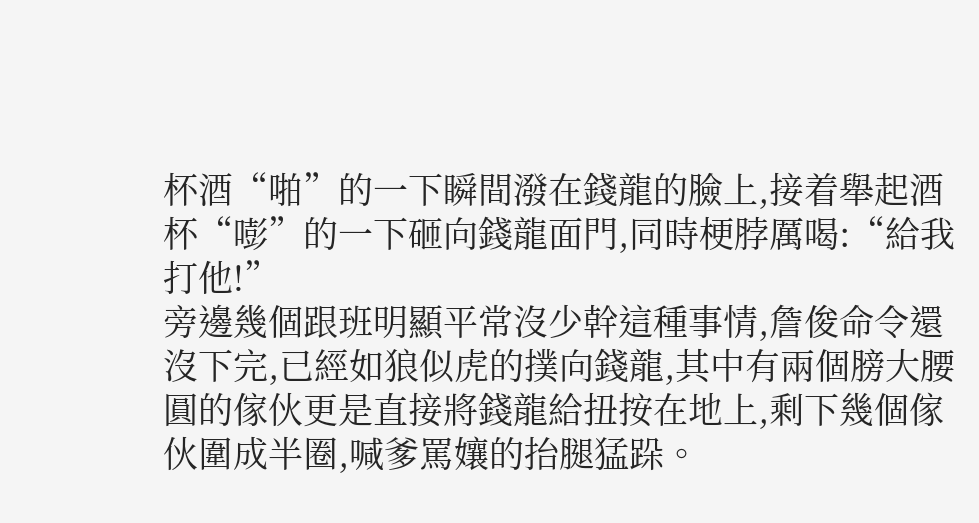杯酒“啪”的一下瞬間潑在錢龍的臉上,接着舉起酒杯“嘭”的一下砸向錢龍面門,同時梗脖厲喝:“給我打他!”
旁邊幾個跟班明顯平常沒少幹這種事情,詹俊命令還沒下完,已經如狼似虎的撲向錢龍,其中有兩個膀大腰圓的傢伙更是直接將錢龍給扭按在地上,剩下幾個傢伙圍成半圈,喊爹罵孃的抬腿猛跺。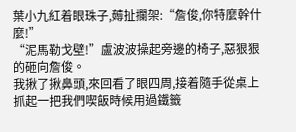葉小九紅着眼珠子,薅扯攔架:“詹俊,你特麼幹什麼!”
“泥馬勒戈壁!”盧波波操起旁邊的椅子,惡狠狠的砸向詹俊。
我揪了揪鼻頭,來回看了眼四周,接着隨手從桌上抓起一把我們喫飯時候用過鐵籤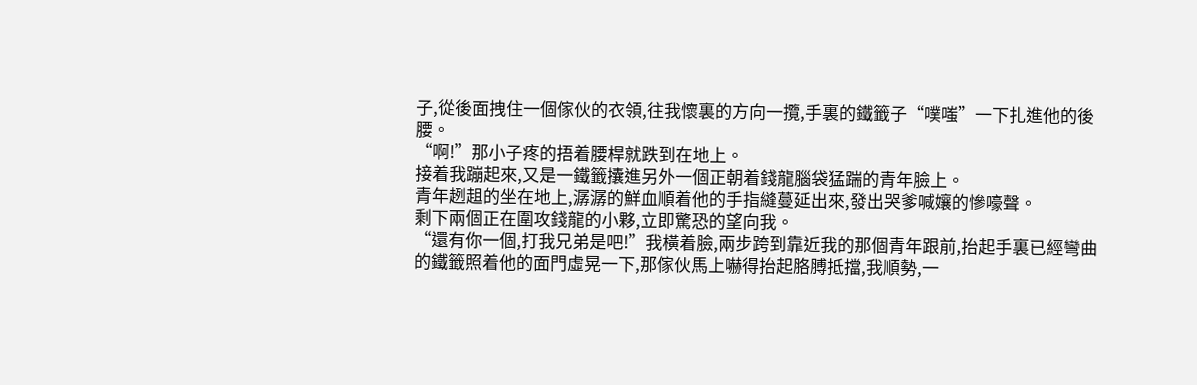子,從後面拽住一個傢伙的衣領,往我懷裏的方向一攬,手裏的鐵籤子“噗嗤”一下扎進他的後腰。
“啊!”那小子疼的捂着腰桿就跌到在地上。
接着我蹦起來,又是一鐵籤攮進另外一個正朝着錢龍腦袋猛踹的青年臉上。
青年趔趄的坐在地上,潺潺的鮮血順着他的手指縫蔓延出來,發出哭爹喊孃的慘嚎聲。
剩下兩個正在圍攻錢龍的小夥,立即驚恐的望向我。
“還有你一個,打我兄弟是吧!”我橫着臉,兩步跨到靠近我的那個青年跟前,抬起手裏已經彎曲的鐵籤照着他的面門虛晃一下,那傢伙馬上嚇得抬起胳膊抵擋,我順勢,一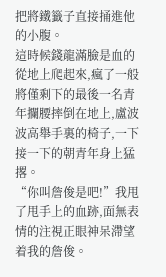把將鐵籤子直接捅進他的小腹。
這時候錢龍滿臉是血的從地上爬起來,瘋了一般將僅剩下的最後一名青年攔腰摔倒在地上,盧波波高舉手裏的椅子,一下接一下的朝青年身上猛撂。
“你叫詹俊是吧!”我甩了甩手上的血跡,面無表情的注視正眼神呆滯望着我的詹俊。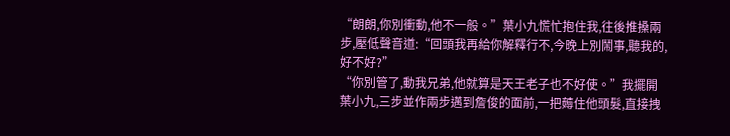“朗朗,你別衝動,他不一般。”葉小九慌忙抱住我,往後推搡兩步,壓低聲音道:“回頭我再給你解釋行不,今晚上別鬧事,聽我的,好不好?”
“你別管了,動我兄弟,他就算是天王老子也不好使。”我擺開葉小九,三步並作兩步邁到詹俊的面前,一把薅住他頭髮,直接拽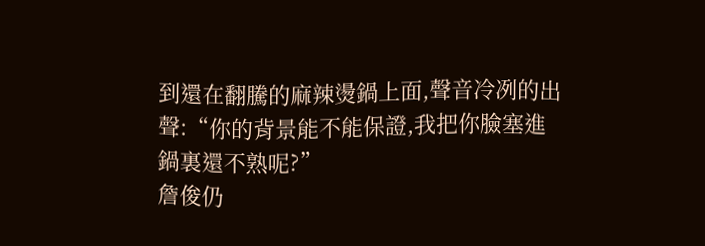到還在翻騰的麻辣燙鍋上面,聲音冷冽的出聲:“你的背景能不能保證,我把你臉塞進鍋裏還不熟呢?”
詹俊仍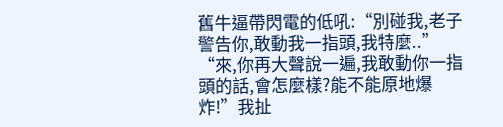舊牛逼帶閃電的低吼:“別碰我,老子警告你,敢動我一指頭,我特麼..”
“來,你再大聲說一遍,我敢動你一指頭的話,會怎麼樣?能不能原地爆炸!”我扯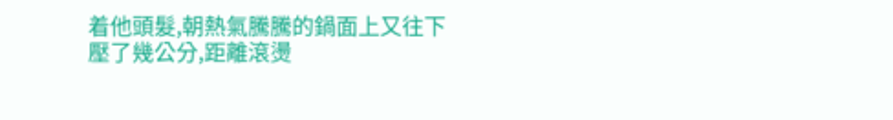着他頭髮,朝熱氣騰騰的鍋面上又往下壓了幾公分,距離滾燙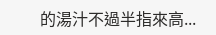的湯汁不過半指來高...